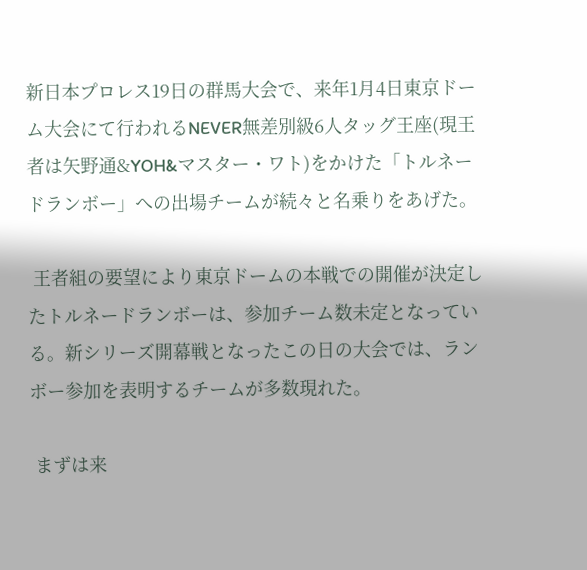新日本プロレス19日の群馬大会で、来年1月4日東京ドーム大会にて行われるNEVER無差別級6人タッグ王座(現王者は矢野通&YOH&マスター・ワト)をかけた「トルネードランボー」への出場チームが続々と名乗りをあげた。

 王者組の要望により東京ドームの本戦での開催が決定したトルネードランボーは、参加チーム数未定となっている。新シリーズ開幕戦となったこの日の大会では、ランボー参加を表明するチームが多数現れた。

 まずは来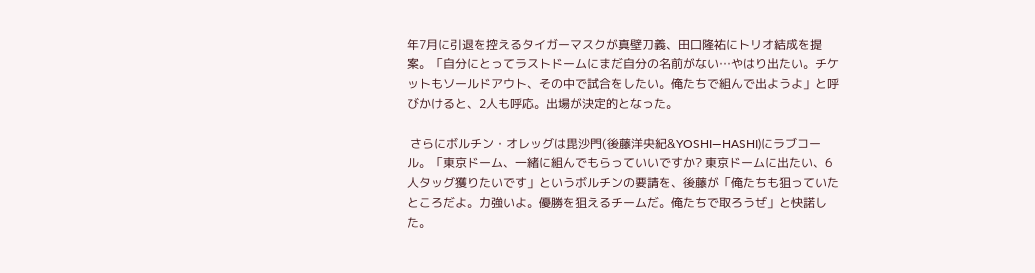年7月に引退を控えるタイガーマスクが真壁刀義、田口隆祐にトリオ結成を提案。「自分にとってラストドームにまだ自分の名前がない…やはり出たい。チケットもソールドアウト、その中で試合をしたい。俺たちで組んで出ようよ」と呼びかけると、2人も呼応。出場が決定的となった。

 さらにボルチン・オレッグは毘沙門(後藤洋央紀&YOSHI―HASHI)にラブコール。「東京ドーム、一緒に組んでもらっていいですか? 東京ドームに出たい、6人タッグ獲りたいです」というボルチンの要請を、後藤が「俺たちも狙っていたところだよ。力強いよ。優勝を狙えるチームだ。俺たちで取ろうぜ」と快諾した。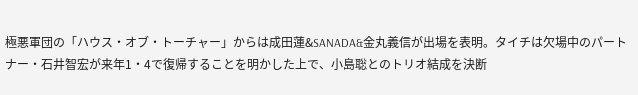極悪軍団の「ハウス・オブ・トーチャー」からは成田蓮&SANADA&金丸義信が出場を表明。タイチは欠場中のパートナー・石井智宏が来年1・4で復帰することを明かした上で、小島聡とのトリオ結成を決断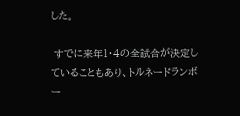した。

 すでに来年1・4の全試合が決定していることもあり、トルネードランボー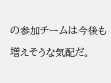の参加チームは今後も増えそうな気配だ。